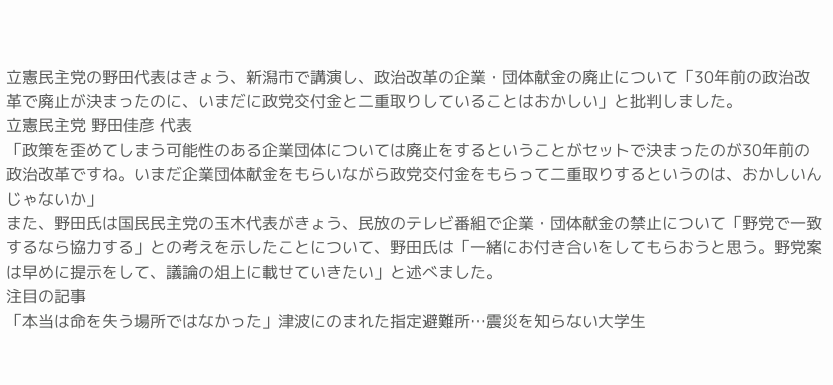立憲民主党の野田代表はきょう、新潟市で講演し、政治改革の企業・団体献金の廃止について「30年前の政治改革で廃止が決まったのに、いまだに政党交付金と二重取りしていることはおかしい」と批判しました。
立憲民主党 野田佳彦 代表
「政策を歪めてしまう可能性のある企業団体については廃止をするということがセットで決まったのが30年前の政治改革ですね。いまだ企業団体献金をもらいながら政党交付金をもらって二重取りするというのは、おかしいんじゃないか」
また、野田氏は国民民主党の玉木代表がきょう、民放のテレビ番組で企業・団体献金の禁止について「野党で一致するなら協力する」との考えを示したことについて、野田氏は「一緒にお付き合いをしてもらおうと思う。野党案は早めに提示をして、議論の俎上に載せていきたい」と述べました。
注目の記事
「本当は命を失う場所ではなかった」津波にのまれた指定避難所…震災を知らない大学生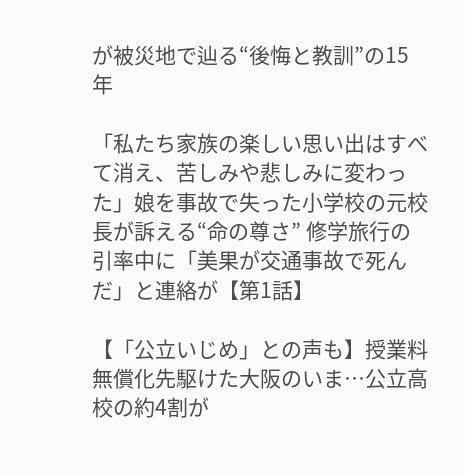が被災地で辿る“後悔と教訓”の15年

「私たち家族の楽しい思い出はすべて消え、苦しみや悲しみに変わった」娘を事故で失った小学校の元校長が訴える“命の尊さ” 修学旅行の引率中に「美果が交通事故で死んだ」と連絡が【第1話】

【「公立いじめ」との声も】授業料無償化先駆けた大阪のいま…公立高校の約4割が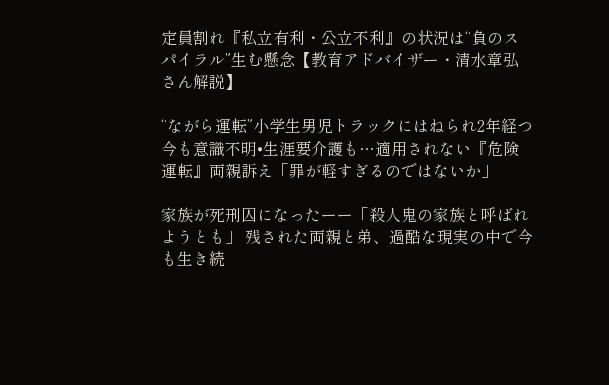定員割れ『私立有利・公立不利』の状況は“負のスパイラル”生む懸念【教育アドバイザー・清水章弘さん解説】

“ながら運転”小学生男児トラックにはねられ2年経つ今も意識不明•生涯要介護も…適用されない『危険運転』両親訴え「罪が軽すぎるのではないか」

家族が死刑囚になったーー「殺人鬼の家族と呼ばれようとも」 残された両親と弟、過酷な現実の中で今も生き続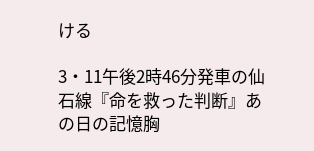ける

3・11午後2時46分発車の仙石線『命を救った判断』あの日の記憶胸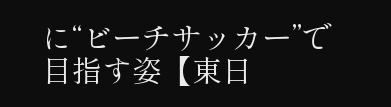に“ビーチサッカー”で目指す姿【東日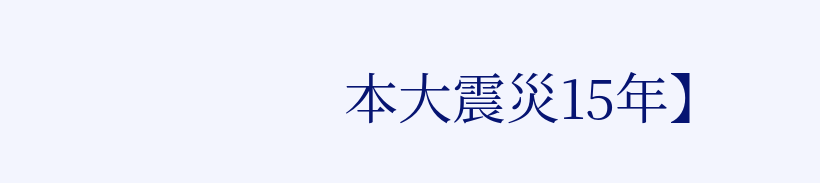本大震災15年】